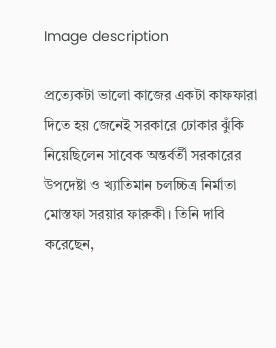Image description

প্রত্যেকটা ভালো কাজের একটা কাফফারা দিতে হয় জেনেই সরকারে ঢোকার ঝুঁকি নিয়েছিলেন সাবেক অন্তর্বর্তী সরকারের উপদেষ্টা ও খ্যাতিমান চলচ্চিত্র নির্মাতা মোস্তফা সরয়ার ফারুকী। তিনি দাবি করেছেন,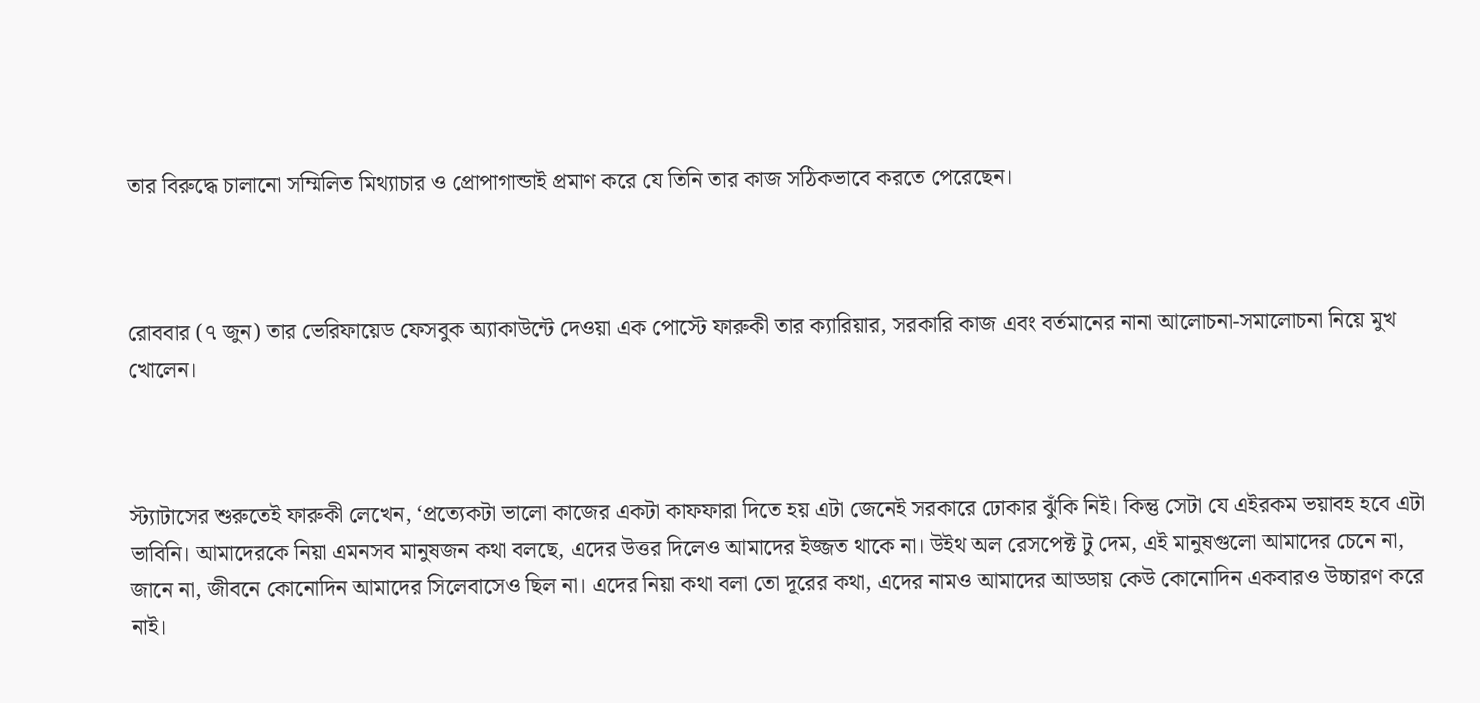তার বিরুদ্ধে চালানো সম্মিলিত মিথ্যাচার ও প্রোপাগান্ডাই প্রমাণ করে যে তিনি তার কাজ সঠিকভাবে করতে পেরেছেন।



রোববার (৭ জুন) তার ভেরিফায়েড ফেসবুক অ্যাকাউন্টে দেওয়া এক পোস্টে ফারুকী তার ক্যারিয়ার, সরকারি কাজ এবং বর্তমানের নানা আলোচনা-সমালোচনা নিয়ে মুখ খোলেন।



স্ট্যাটাসের শুরুতেই ফারুকী লেখেন, ‘প্রত্যেকটা ভালো কাজের একটা কাফফারা দিতে হয় এটা জেনেই সরকারে ঢোকার ঝুঁকি নিই। কিন্তু সেটা যে এইরকম ভয়াবহ হবে এটা ভাবিনি। আমাদেরকে নিয়া এমনসব মানুষজন কথা বলছে, এদের উত্তর দিলেও আমাদের ইজ্জত থাকে না। উইথ অল রেসপেক্ট টু দেম, এই মানুষগুলো আমাদের চেনে না, জানে না, জীবনে কোনোদিন আমাদের সিলেবাসেও ছিল না। এদের নিয়া কথা বলা তো দূরের কথা, এদের নামও আমাদের আড্ডায় কেউ কোনোদিন একবারও উচ্চারণ করে নাই।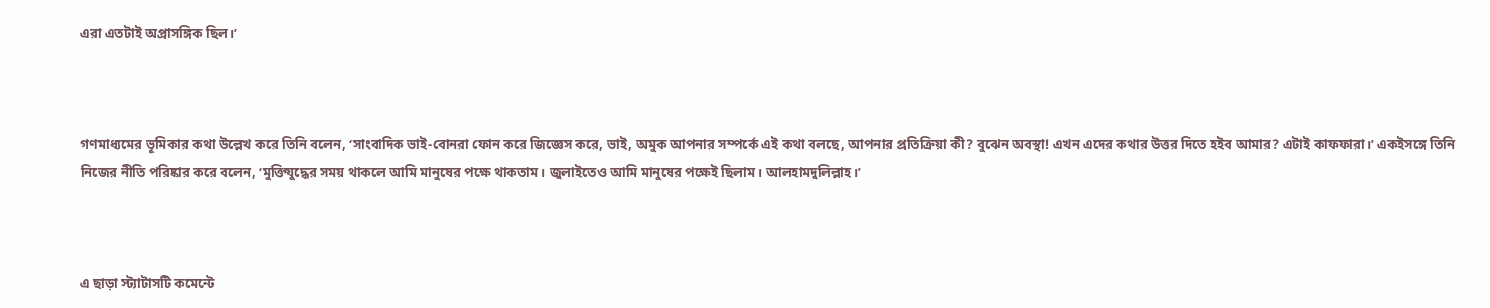এরা এতটাই অপ্রাসঙ্গিক ছিল।’



গণমাধ্যমের ভূমিকার কথা উল্লেখ করে তিনি বলেন, ‘সাংবাদিক ভাই-বোনরা ফোন করে জিজ্ঞেস করে, ভাই, অমুক আপনার সম্পর্কে এই কথা বলছে, আপনার প্রতিক্রিয়া কী? বুঝেন অবস্থা! এখন এদের কথার উত্তর দিতে হইব আমার? এটাই কাফফারা।’ একইসঙ্গে তিনি নিজের নীতি পরিষ্কার করে বলেন, ‘মুক্তিযুদ্ধের সময় থাকলে আমি মানুষের পক্ষে থাকতাম। জুলাইতেও আমি মানুষের পক্ষেই ছিলাম। আলহামদুলিল্লাহ।’



এ ছাড়া স্ট্যাটাসটি কমেন্টে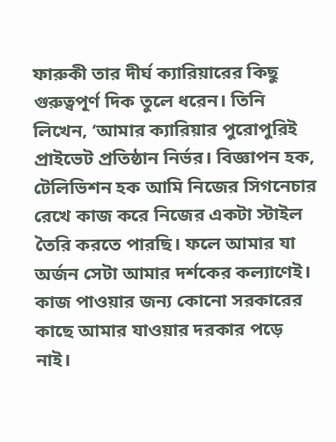ফারুকী তার দীর্ঘ ক্যারিয়ারের কিছু গুরুত্বপূর্ণ দিক তুলে ধরেন। তিনি লিখেন, ‘আমার ক‍্যারিয়ার পুরোপুরিই প্রাইভেট প্রতিষ্ঠান নির্ভর। বিজ্ঞাপন হক, টেলিভিশন হক আমি নিজের সিগনেচার রেখে কাজ করে নিজের একটা স্টাইল তৈরি করতে পারছি। ফলে আমার যা অর্জন সেটা আমার দর্শকের কল্যাণেই। কাজ পাওয়ার জন‍্য কোনো সরকারের কাছে আমার যাওয়ার দরকার পড়ে নাই।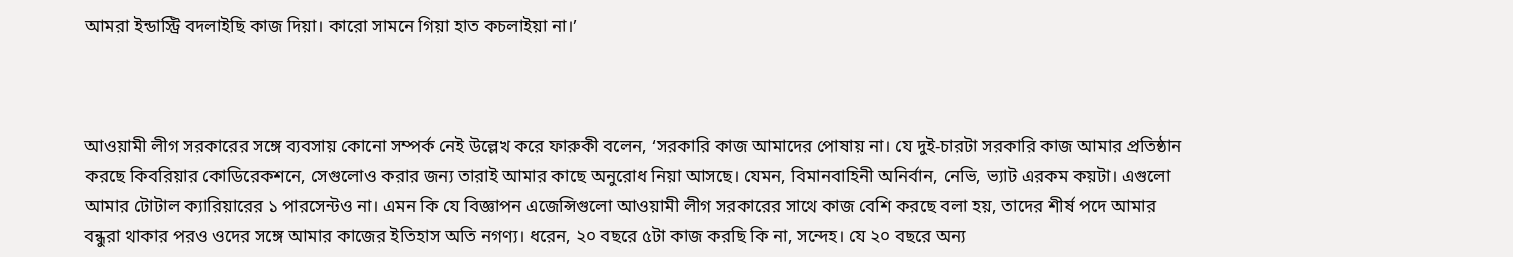আমরা ইন্ডাস্ট্রি বদলাইছি কাজ দিয়া। কারো সামনে গিয়া হাত কচলাইয়া না।’



আওয়ামী লীগ সরকারের সঙ্গে ব্যবসায় কোনো সম্পর্ক নেই উল্লেখ করে ফারুকী বলেন, ‘সরকারি কাজ আমাদের পোষায় না। যে দুই-চারটা সরকারি কাজ আমার প্রতিষ্ঠান করছে কিবরিয়ার কোডিরেকশনে, সেগুলোও করার জন‍্য তারাই আমার কাছে অনুরোধ নিয়া আসছে। যেমন, বিমানবাহিনী অনির্বান, নেভি, ভ‍্যাট এরকম কয়টা। এগুলো আমার টোটাল ক‍্যারিয়ারের ১ পারসেন্টও না। এমন কি যে বিজ্ঞাপন এজেন্সিগুলো আওয়ামী লীগ সরকারের সাথে কাজ বেশি করছে বলা হয়, তাদের শীর্ষ পদে আমার বন্ধুরা থাকার পরও ওদের সঙ্গে আমার কাজের ইতিহাস অতি নগণ্য। ধরেন, ২০ বছরে ৫টা কাজ করছি কি না, সন্দেহ। যে ২০ বছরে অন‍্য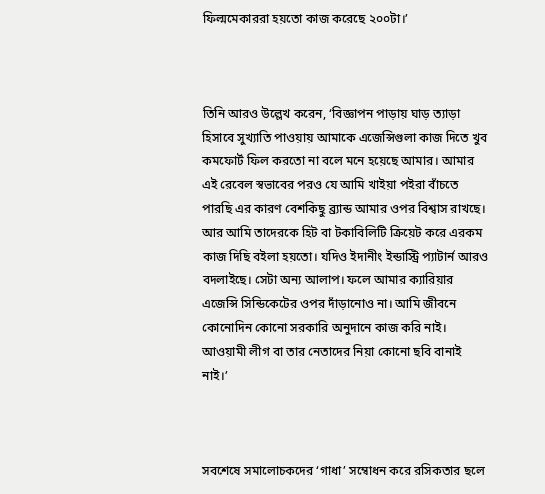ফিল্মমেকাররা হয়তো কাজ করেছে ২০০টা।’



তিনি আরও উল্লেখ করেন, ‘বিজ্ঞাপন পাড়ায় ঘাড় ত‍্যাড়া হিসাবে সুখ‍্যাতি পাওয়ায় আমাকে এজেন্সিগুলা কাজ দিতে খুব কমফোর্ট ফিল করতো না বলে মনে হয়েছে আমার। আমার এই রেবেল স্বভাবের পরও যে আমি খাইয়া পইরা বাঁচতে পারছি এর কারণ বেশকিছু ব্র‍্যান্ড আমার ওপর বিশ্বাস রাখছে। আর আমি তাদেরকে হিট বা টকাবিলিটি ক্রিয়েট করে এরকম কাজ দিছি বইলা হয়তো। যদিও ইদানীং ইন্ডাস্ট্রি প‍্যাটার্ন আরও বদলাইছে। সেটা অন‍্য আলাপ। ফলে আমার ক‍্যারিয়ার এজেন্সি সিন্ডিকেটের ওপর দাঁড়ানোও না। আমি জীবনে কোনোদিন কোনো সরকারি অনুদানে কাজ করি নাই। আওয়ামী লীগ বা তার নেতাদের নিয়া কোনো ছবি বানাই নাই।’



সবশেষে সমালোচকদের ‘গাধা’ সম্বোধন করে রসিকতার ছলে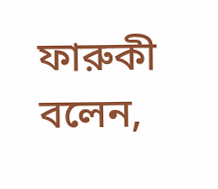ফারুকী বলেন,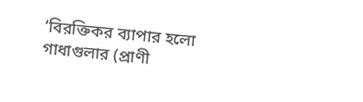‘বিরক্তিকর ব‍্যাপার হলো গাধাগুলার (প্রাণী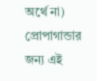অর্থে না) প্রোপাগান্ডার জন‍্য এই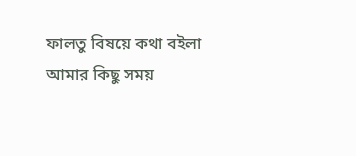ফালতু বিষয়ে কথা বইলা আমার কিছু সময়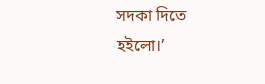সদকা দিতে হইলো।’